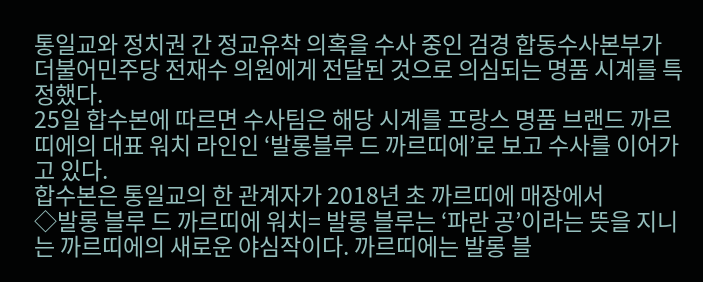통일교와 정치권 간 정교유착 의혹을 수사 중인 검경 합동수사본부가 더불어민주당 전재수 의원에게 전달된 것으로 의심되는 명품 시계를 특정했다.
25일 합수본에 따르면 수사팀은 해당 시계를 프랑스 명품 브랜드 까르띠에의 대표 워치 라인인 ‘발롱블루 드 까르띠에’로 보고 수사를 이어가고 있다.
합수본은 통일교의 한 관계자가 2018년 초 까르띠에 매장에서
◇발롱 블루 드 까르띠에 워치= 발롱 블루는 ‘파란 공’이라는 뜻을 지니는 까르띠에의 새로운 야심작이다. 까르띠에는 발롱 블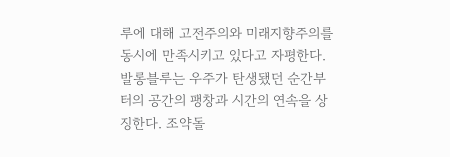루에 대해 고전주의와 미래지향주의를 동시에 만족시키고 있다고 자평한다. 발롱블루는 우주가 탄생됐던 순간부터의 공간의 팽창과 시간의 연속을 상징한다. 조약돌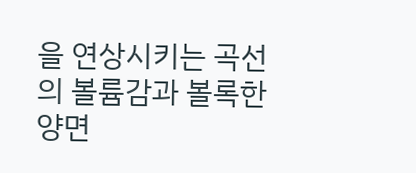을 연상시키는 곡선의 볼륨감과 볼록한 양면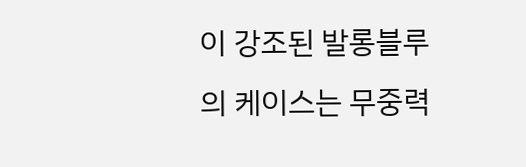이 강조된 발롱블루의 케이스는 무중력